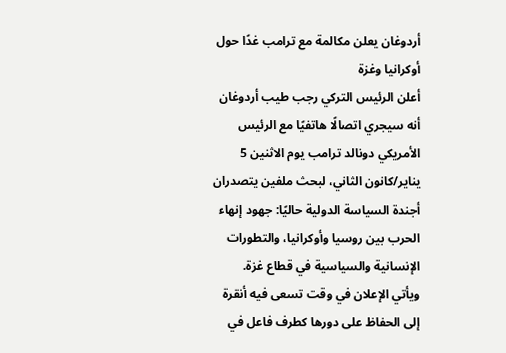أردوغان يعلن مكالمة مع ترامب غدًا حول أوكرانيا وغزة
أعلن الرئيس التركي رجب طيب أردوغان أنه سيجري اتصالًا هاتفيًا مع الرئيس الأمريكي دونالد ترامب يوم الاثنين 5 يناير/كانون الثاني، لبحث ملفين يتصدران أجندة السياسة الدولية حاليًا: جهود إنهاء الحرب بين روسيا وأوكرانيا، والتطورات الإنسانية والسياسية في قطاع غزة.
ويأتي الإعلان في وقت تسعى فيه أنقرة إلى الحفاظ على دورها كطرف فاعل في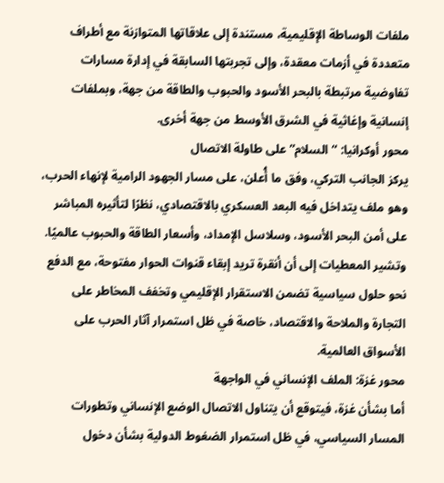ملفات الوساطة الإقليمية، مستندة إلى علاقاتها المتوازنة مع أطراف متعددة في أزمات معقدة، وإلى تجربتها السابقة في إدارة مسارات تفاوضية مرتبطة بالبحر الأسود والحبوب والطاقة من جهة، وبملفات إنسانية وإغاثية في الشرق الأوسط من جهة أخرى.
محور أوكرانيا: “السلام” على طاولة الاتصال
يركز الجانب التركي، وفق ما أُعلن، على مسار الجهود الرامية لإنهاء الحرب، وهو ملف يتداخل فيه البعد العسكري بالاقتصادي، نظرًا لتأثيره المباشر على أمن البحر الأسود، وسلاسل الإمداد، وأسعار الطاقة والحبوب عالميًا.
وتشير المعطيات إلى أن أنقرة تريد إبقاء قنوات الحوار مفتوحة، مع الدفع نحو حلول سياسية تضمن الاستقرار الإقليمي وتخفف المخاطر على التجارة والملاحة والاقتصاد، خاصة في ظل استمرار آثار الحرب على الأسواق العالمية.
محور غزة: الملف الإنساني في الواجهة
أما بشأن غزة، فيتوقع أن يتناول الاتصال الوضع الإنساني وتطورات المسار السياسي، في ظل استمرار الضغوط الدولية بشأن دخول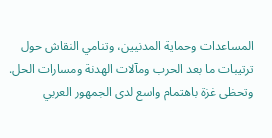المساعدات وحماية المدنيين، وتنامي النقاش حول ترتيبات ما بعد الحرب ومآلات الهدنة ومسارات الحل.
وتحظى غزة باهتمام واسع لدى الجمهور العربي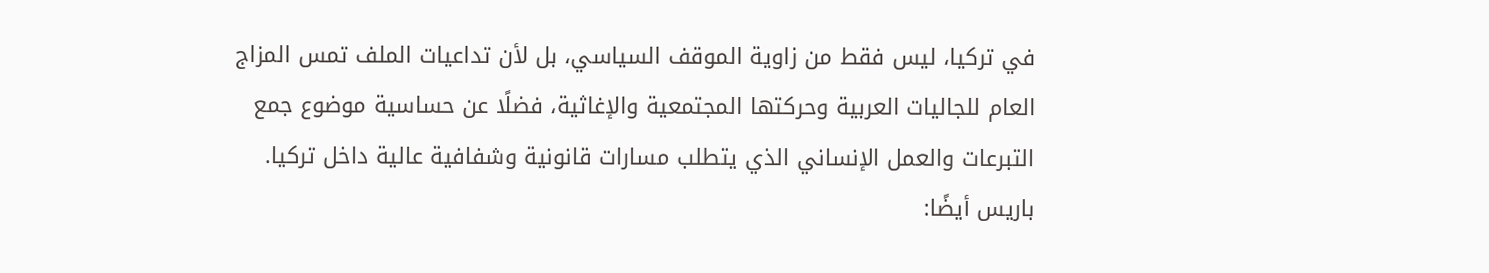في تركيا، ليس فقط من زاوية الموقف السياسي، بل لأن تداعيات الملف تمس المزاج العام للجاليات العربية وحركتها المجتمعية والإغاثية، فضلًا عن حساسية موضوع جمع التبرعات والعمل الإنساني الذي يتطلب مسارات قانونية وشفافية عالية داخل تركيا.
باريس أيضًا: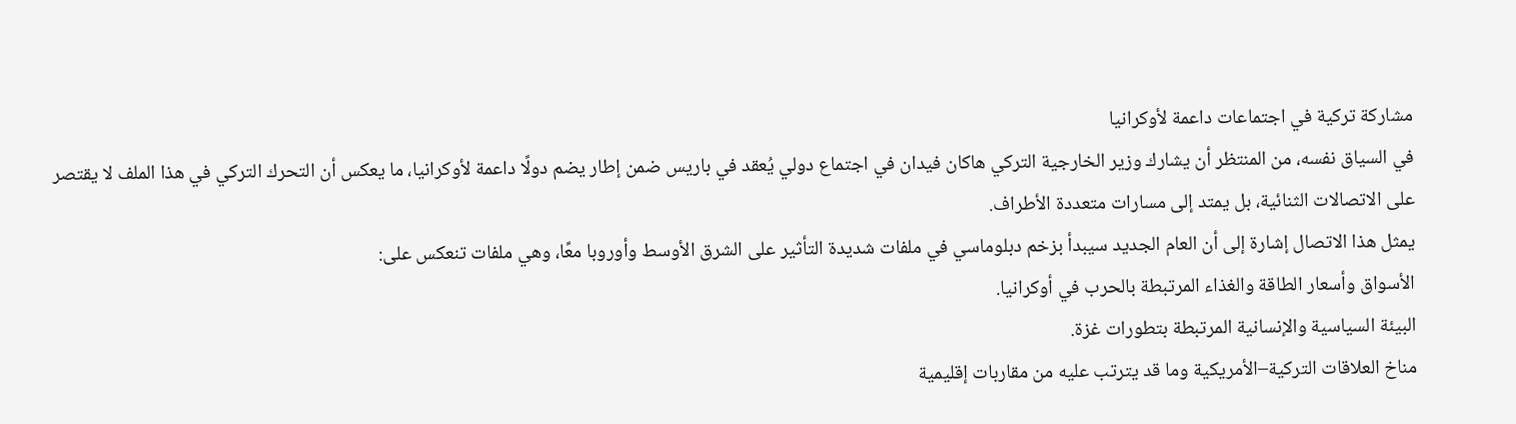مشاركة تركية في اجتماعات داعمة لأوكرانيا
في السياق نفسه، من المنتظر أن يشارك وزير الخارجية التركي هاكان فيدان في اجتماع دولي يُعقد في باريس ضمن إطار يضم دولًا داعمة لأوكرانيا، ما يعكس أن التحرك التركي في هذا الملف لا يقتصر على الاتصالات الثنائية، بل يمتد إلى مسارات متعددة الأطراف.
يمثل هذا الاتصال إشارة إلى أن العام الجديد سيبدأ بزخم دبلوماسي في ملفات شديدة التأثير على الشرق الأوسط وأوروبا معًا، وهي ملفات تنعكس على:
الأسواق وأسعار الطاقة والغذاء المرتبطة بالحرب في أوكرانيا.
البيئة السياسية والإنسانية المرتبطة بتطورات غزة.
مناخ العلاقات التركية–الأمريكية وما قد يترتب عليه من مقاربات إقليمية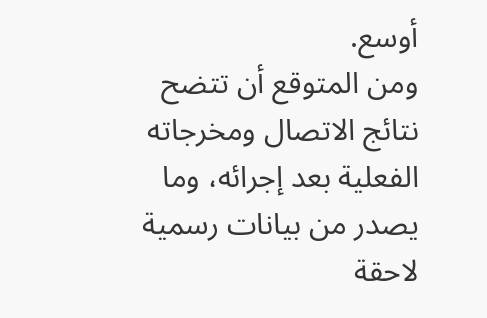أوسع.
ومن المتوقع أن تتضح نتائج الاتصال ومخرجاته الفعلية بعد إجرائه، وما يصدر من بيانات رسمية لاحقة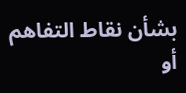بشأن نقاط التفاهم أو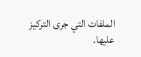الملفات التي جرى التركيز عليها.